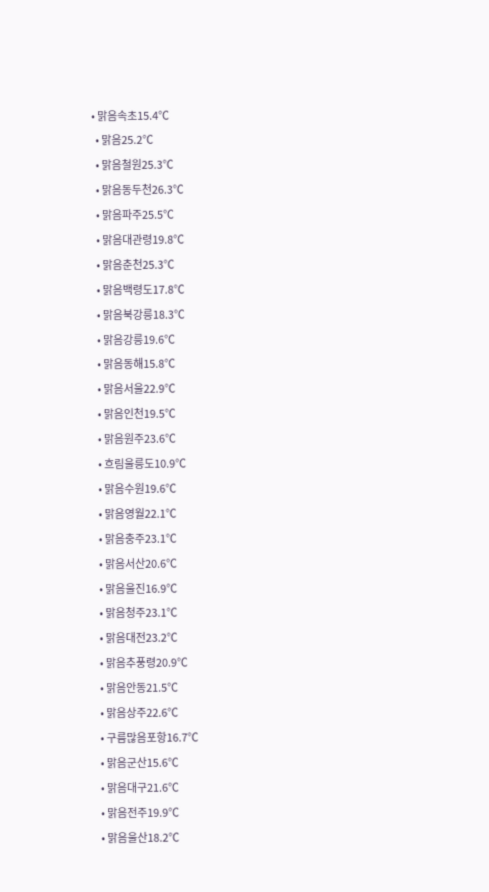• 맑음속초15.4℃
  • 맑음25.2℃
  • 맑음철원25.3℃
  • 맑음동두천26.3℃
  • 맑음파주25.5℃
  • 맑음대관령19.8℃
  • 맑음춘천25.3℃
  • 맑음백령도17.8℃
  • 맑음북강릉18.3℃
  • 맑음강릉19.6℃
  • 맑음동해15.8℃
  • 맑음서울22.9℃
  • 맑음인천19.5℃
  • 맑음원주23.6℃
  • 흐림울릉도10.9℃
  • 맑음수원19.6℃
  • 맑음영월22.1℃
  • 맑음충주23.1℃
  • 맑음서산20.6℃
  • 맑음울진16.9℃
  • 맑음청주23.1℃
  • 맑음대전23.2℃
  • 맑음추풍령20.9℃
  • 맑음안동21.5℃
  • 맑음상주22.6℃
  • 구름많음포항16.7℃
  • 맑음군산15.6℃
  • 맑음대구21.6℃
  • 맑음전주19.9℃
  • 맑음울산18.2℃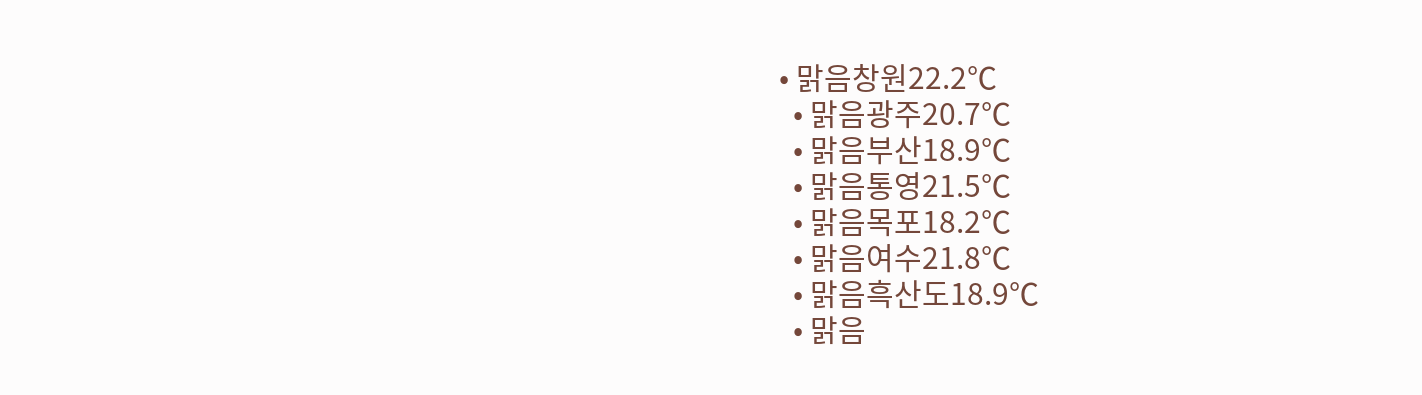• 맑음창원22.2℃
  • 맑음광주20.7℃
  • 맑음부산18.9℃
  • 맑음통영21.5℃
  • 맑음목포18.2℃
  • 맑음여수21.8℃
  • 맑음흑산도18.9℃
  • 맑음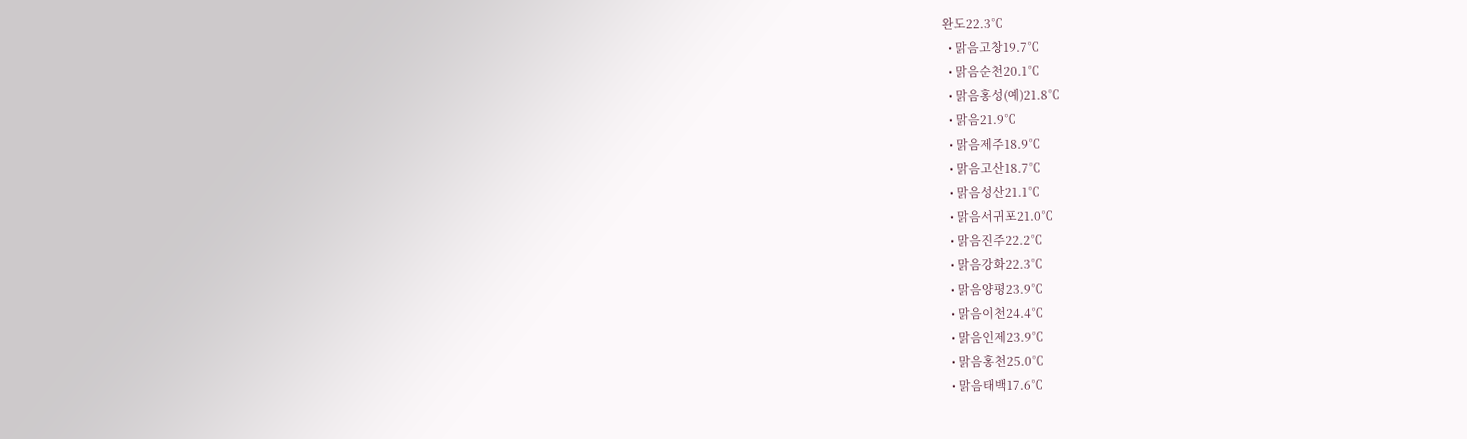완도22.3℃
  • 맑음고창19.7℃
  • 맑음순천20.1℃
  • 맑음홍성(예)21.8℃
  • 맑음21.9℃
  • 맑음제주18.9℃
  • 맑음고산18.7℃
  • 맑음성산21.1℃
  • 맑음서귀포21.0℃
  • 맑음진주22.2℃
  • 맑음강화22.3℃
  • 맑음양평23.9℃
  • 맑음이천24.4℃
  • 맑음인제23.9℃
  • 맑음홍천25.0℃
  • 맑음태백17.6℃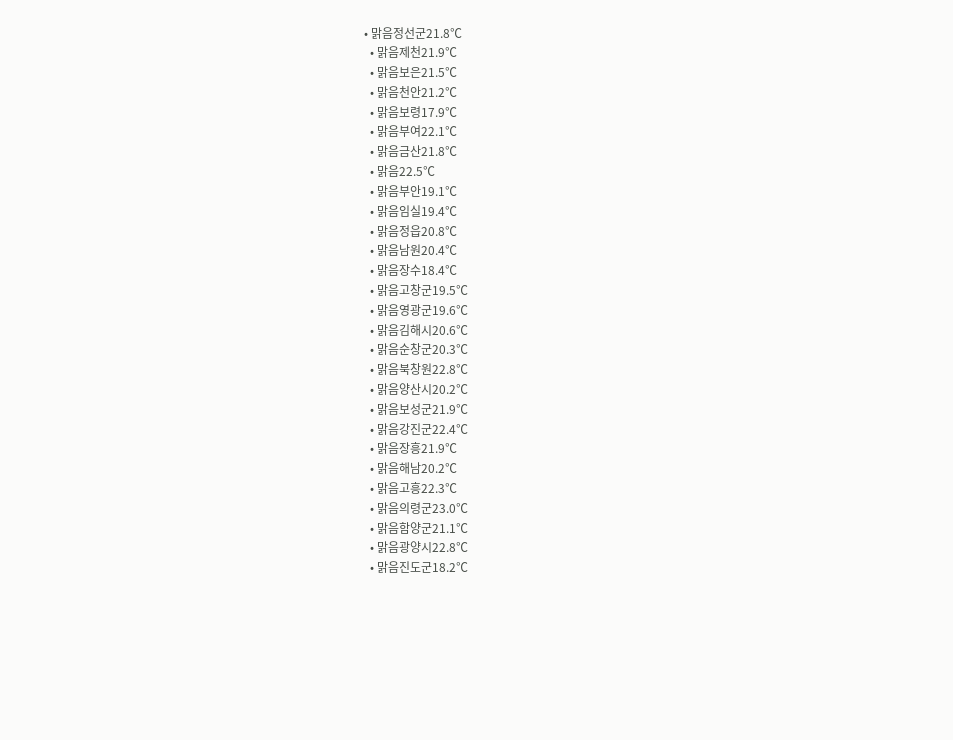• 맑음정선군21.8℃
  • 맑음제천21.9℃
  • 맑음보은21.5℃
  • 맑음천안21.2℃
  • 맑음보령17.9℃
  • 맑음부여22.1℃
  • 맑음금산21.8℃
  • 맑음22.5℃
  • 맑음부안19.1℃
  • 맑음임실19.4℃
  • 맑음정읍20.8℃
  • 맑음남원20.4℃
  • 맑음장수18.4℃
  • 맑음고창군19.5℃
  • 맑음영광군19.6℃
  • 맑음김해시20.6℃
  • 맑음순창군20.3℃
  • 맑음북창원22.8℃
  • 맑음양산시20.2℃
  • 맑음보성군21.9℃
  • 맑음강진군22.4℃
  • 맑음장흥21.9℃
  • 맑음해남20.2℃
  • 맑음고흥22.3℃
  • 맑음의령군23.0℃
  • 맑음함양군21.1℃
  • 맑음광양시22.8℃
  • 맑음진도군18.2℃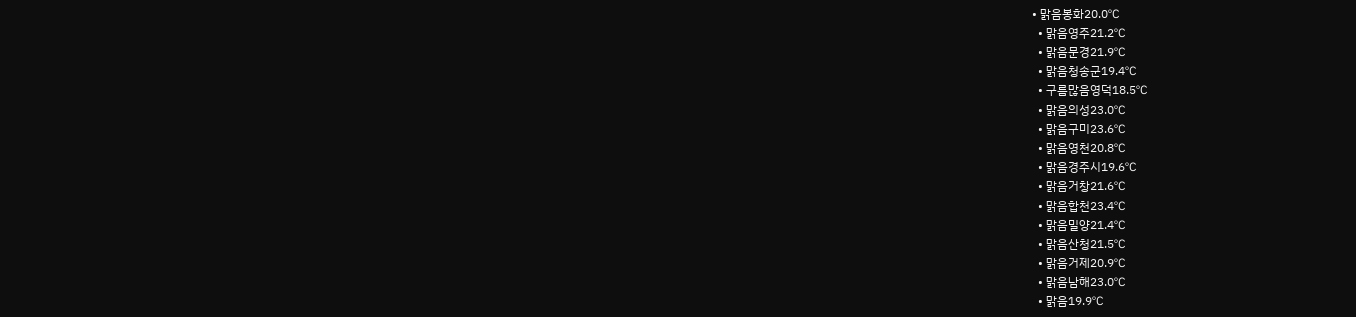• 맑음봉화20.0℃
  • 맑음영주21.2℃
  • 맑음문경21.9℃
  • 맑음청송군19.4℃
  • 구름많음영덕18.5℃
  • 맑음의성23.0℃
  • 맑음구미23.6℃
  • 맑음영천20.8℃
  • 맑음경주시19.6℃
  • 맑음거창21.6℃
  • 맑음합천23.4℃
  • 맑음밀양21.4℃
  • 맑음산청21.5℃
  • 맑음거제20.9℃
  • 맑음남해23.0℃
  • 맑음19.9℃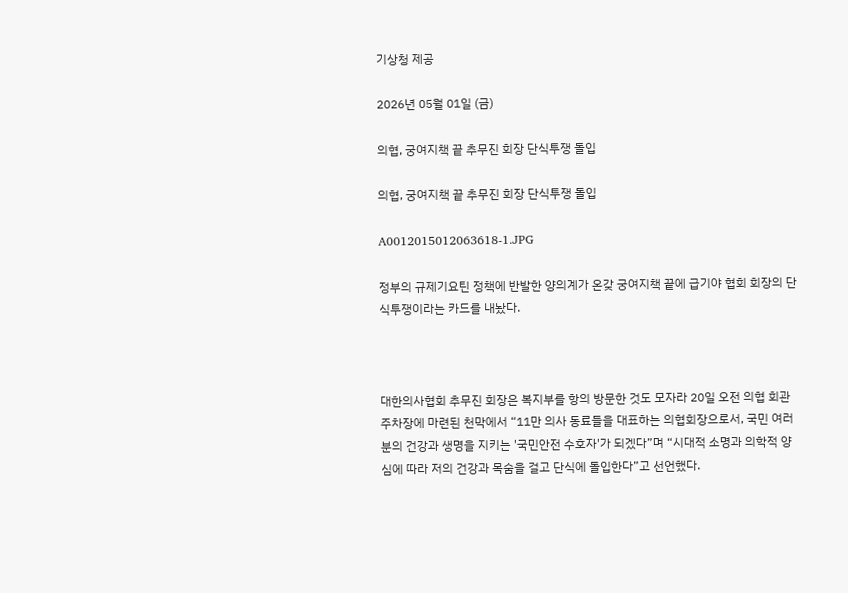기상청 제공

2026년 05월 01일 (금)

의협, 궁여지책 끝 추무진 회장 단식투쟁 돌입

의협, 궁여지책 끝 추무진 회장 단식투쟁 돌입

A0012015012063618-1.JPG

정부의 규제기요틴 정책에 반발한 양의계가 온갖 궁여지책 끝에 급기야 협회 회장의 단식투쟁이라는 카드를 내놨다.



대한의사협회 추무진 회장은 복지부를 항의 방문한 것도 모자라 20일 오전 의협 회관 주차장에 마련된 천막에서 “11만 의사 동료들을 대표하는 의협회장으로서, 국민 여러분의 건강과 생명을 지키는 '국민안전 수호자'가 되겠다”며 “시대적 소명과 의학적 양심에 따라 저의 건강과 목숨을 걸고 단식에 돌입한다”고 선언했다.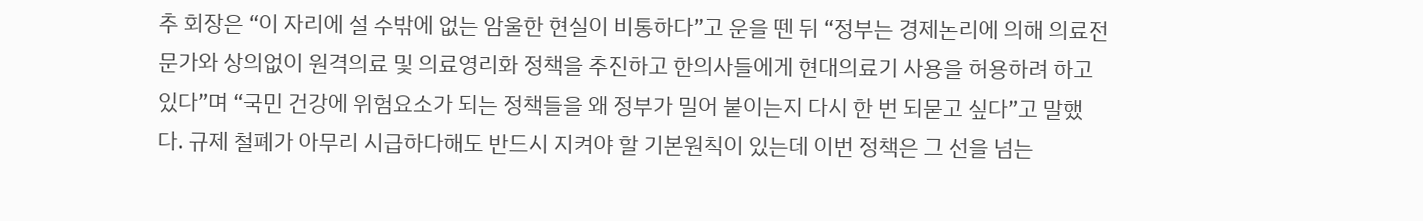추 회장은 “이 자리에 설 수밖에 없는 암울한 현실이 비통하다”고 운을 뗀 뒤 “정부는 경제논리에 의해 의료전문가와 상의없이 원격의료 및 의료영리화 정책을 추진하고 한의사들에게 현대의료기 사용을 허용하려 하고 있다”며 “국민 건강에 위험요소가 되는 정책들을 왜 정부가 밀어 붙이는지 다시 한 번 되묻고 싶다”고 말했다. 규제 철폐가 아무리 시급하다해도 반드시 지켜야 할 기본원칙이 있는데 이번 정책은 그 선을 넘는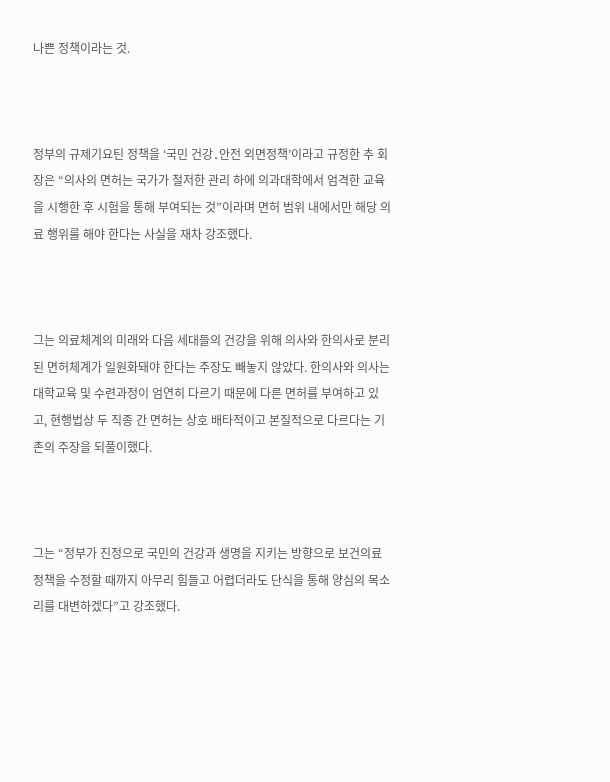나쁜 정책이라는 것.



정부의 규제기요틴 정책을 ‘국민 건강․안전 외면정책’이라고 규정한 추 회장은 “의사의 면허는 국가가 철저한 관리 하에 의과대학에서 엄격한 교육을 시행한 후 시험을 통해 부여되는 것”이라며 면허 범위 내에서만 해당 의료 행위를 해야 한다는 사실을 재차 강조했다.



그는 의료체계의 미래와 다음 세대들의 건강을 위해 의사와 한의사로 분리된 면허체계가 일원화돼야 한다는 주장도 빼놓지 않았다. 한의사와 의사는 대학교육 및 수련과정이 엄연히 다르기 때문에 다른 면허를 부여하고 있고, 현행법상 두 직종 간 면허는 상호 배타적이고 본질적으로 다르다는 기존의 주장을 되풀이했다.



그는 “정부가 진정으로 국민의 건강과 생명을 지키는 방향으로 보건의료정책을 수정할 때까지 아무리 힘들고 어렵더라도 단식을 통해 양심의 목소리를 대변하겠다”고 강조했다.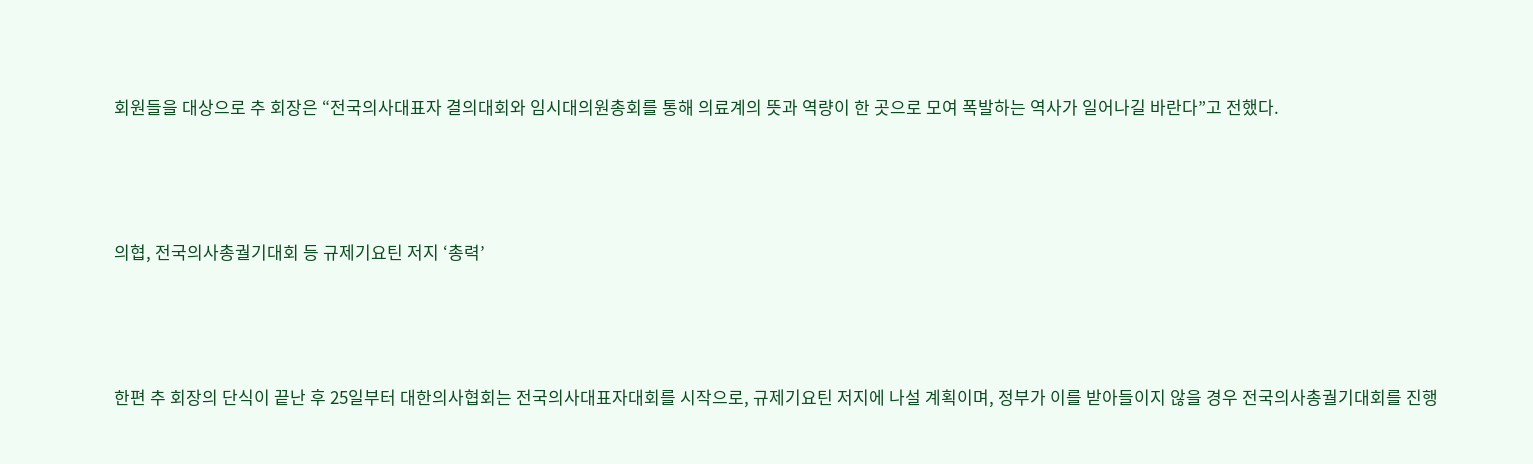회원들을 대상으로 추 회장은 “전국의사대표자 결의대회와 임시대의원총회를 통해 의료계의 뜻과 역량이 한 곳으로 모여 폭발하는 역사가 일어나길 바란다”고 전했다.



의협, 전국의사총궐기대회 등 규제기요틴 저지 ‘총력’



한편 추 회장의 단식이 끝난 후 25일부터 대한의사협회는 전국의사대표자대회를 시작으로, 규제기요틴 저지에 나설 계획이며, 정부가 이를 받아들이지 않을 경우 전국의사총궐기대회를 진행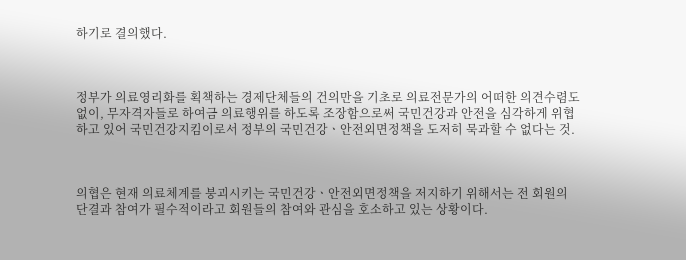하기로 결의했다.



정부가 의료영리화를 획책하는 경제단체들의 건의만을 기초로 의료전문가의 어떠한 의견수렴도 없이, 무자격자들로 하여금 의료행위를 하도록 조장함으로써 국민건강과 안전을 심각하게 위협하고 있어 국민건강지킴이로서 정부의 국민건강ㆍ안전외면정책을 도저히 묵과할 수 없다는 것.



의협은 현재 의료체계를 붕괴시키는 국민건강ㆍ안전외면정책을 저지하기 위해서는 전 회원의 단결과 참여가 필수적이라고 회원들의 참여와 관심을 호소하고 있는 상황이다.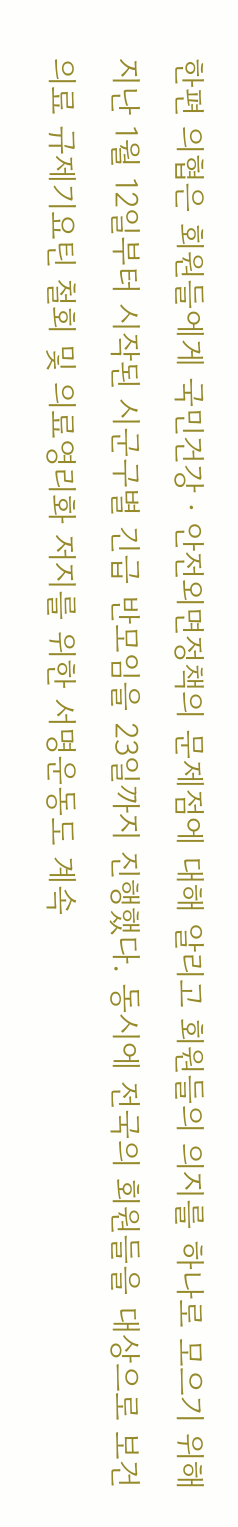한편 의협은 회원들에게 국민건강ㆍ안전외면정책의 문제점에 대해 알리고 회원들의 의지를 하나로 모으기 위해 지난 1월 12일부터 시작된 시군구별 긴급 반모임을 23일까지 진행했다. 동시에 전국의 회원들을 대상으로 보건의료 규제기요틴 철회 및 의료영리화 저지를 위한 서명운동도 계속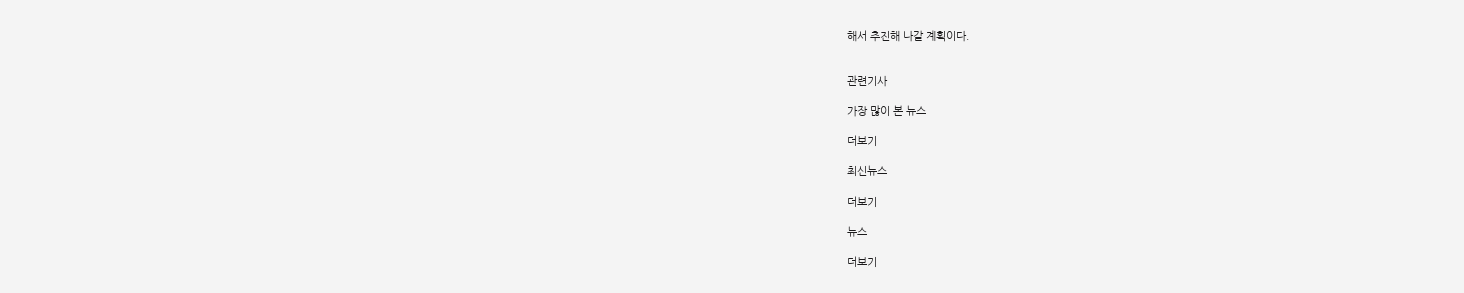해서 추진해 나갈 계획이다.


관련기사

가장 많이 본 뉴스

더보기

최신뉴스

더보기

뉴스

더보기